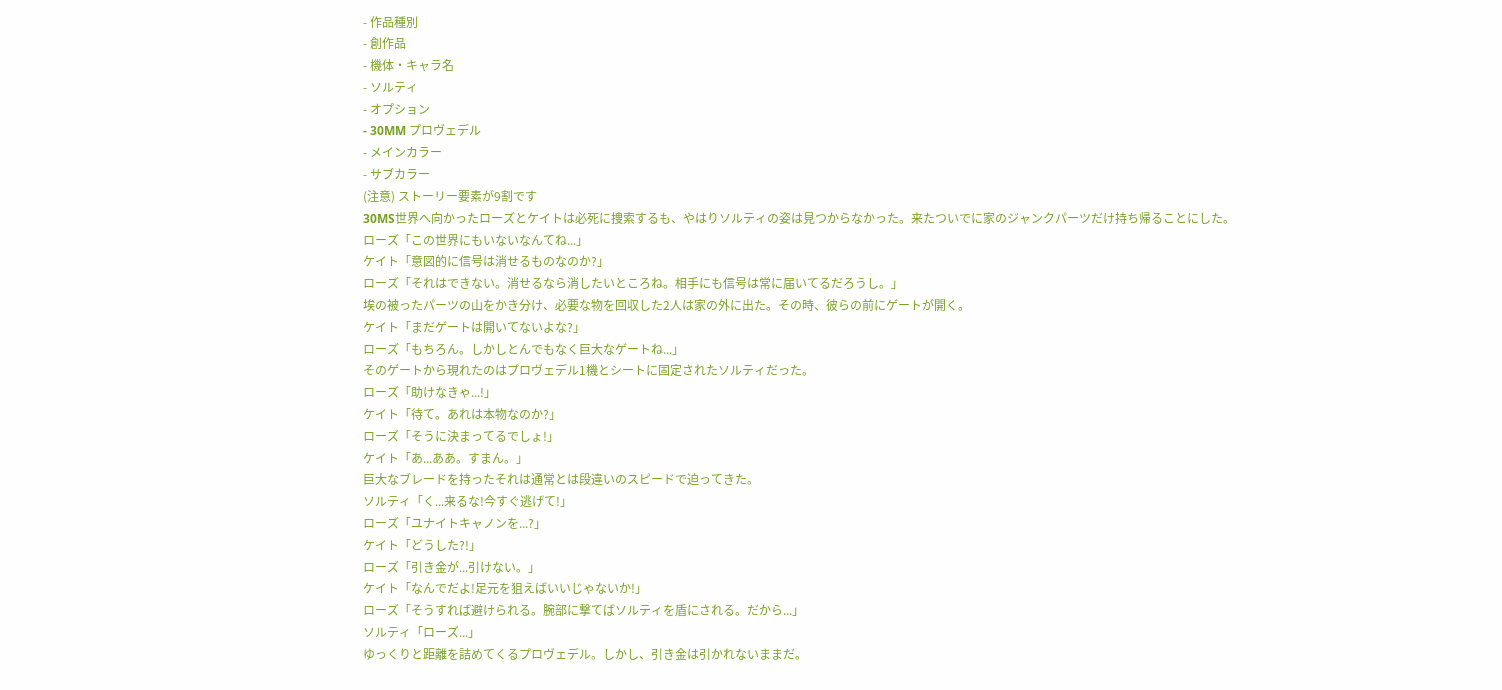- 作品種別
- 創作品
- 機体・キャラ名
- ソルティ
- オプション
- 30MM プロヴェデル
- メインカラー
- サブカラー
(注意) ストーリー要素が9割です
30MS世界へ向かったローズとケイトは必死に捜索するも、やはりソルティの姿は見つからなかった。来たついでに家のジャンクパーツだけ持ち帰ることにした。
ローズ「この世界にもいないなんてね...」
ケイト「意図的に信号は消せるものなのか?」
ローズ「それはできない。消せるなら消したいところね。相手にも信号は常に届いてるだろうし。」
埃の被ったパーツの山をかき分け、必要な物を回収した2人は家の外に出た。その時、彼らの前にゲートが開く。
ケイト「まだゲートは開いてないよな?」
ローズ「もちろん。しかしとんでもなく巨大なゲートね...」
そのゲートから現れたのはプロヴェデル1機とシートに固定されたソルティだった。
ローズ「助けなきゃ...!」
ケイト「待て。あれは本物なのか?」
ローズ「そうに決まってるでしょ!」
ケイト「あ...ああ。すまん。」
巨大なブレードを持ったそれは通常とは段違いのスピードで迫ってきた。
ソルティ「く...来るな!今すぐ逃げて!」
ローズ「ユナイトキャノンを...?」
ケイト「どうした?!」
ローズ「引き金が...引けない。」
ケイト「なんでだよ!足元を狙えばいいじゃないか!」
ローズ「そうすれば避けられる。腕部に撃てばソルティを盾にされる。だから...」
ソルティ「ローズ...」
ゆっくりと距離を詰めてくるプロヴェデル。しかし、引き金は引かれないままだ。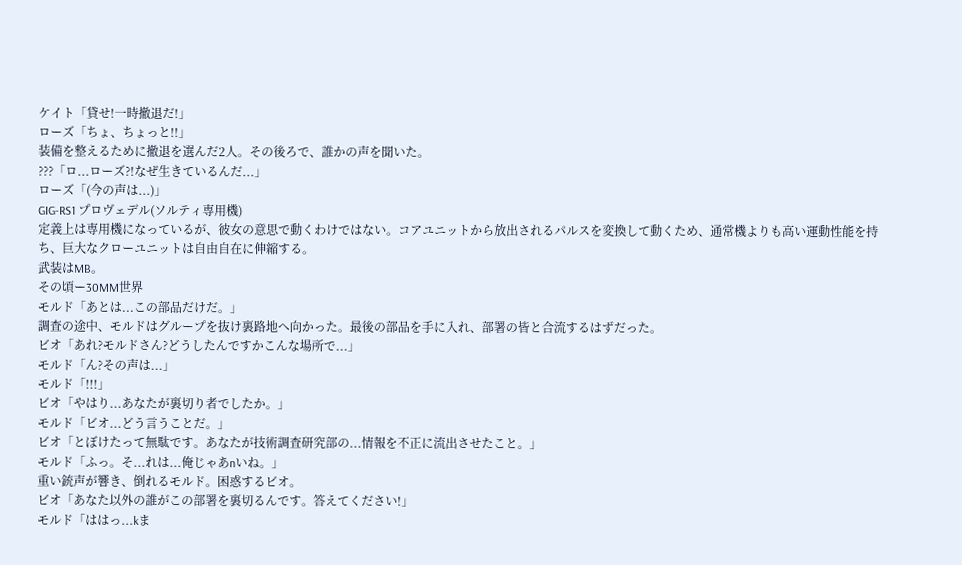ケイト「貸せ!一時撤退だ!」
ローズ「ちょ、ちょっと!!」
装備を整えるために撤退を選んだ2人。その後ろで、誰かの声を聞いた。
???「ロ...ローズ?!なぜ生きているんだ...」
ローズ「(今の声は...)」
GIG-RS1 プロヴェデル(ソルティ専用機)
定義上は専用機になっているが、彼女の意思で動くわけではない。コアユニットから放出されるパルスを変換して動くため、通常機よりも高い運動性能を持ち、巨大なクローユニットは自由自在に伸縮する。
武装はMB。
その頃ー30MM世界
モルド「あとは...この部品だけだ。」
調査の途中、モルドはグループを抜け裏路地へ向かった。最後の部品を手に入れ、部署の皆と合流するはずだった。
ビオ「あれ?モルドさん?どうしたんですかこんな場所で...」
モルド「ん?その声は...」
モルド「!!!」
ビオ「やはり...あなたが裏切り者でしたか。」
モルド「ビオ...どう言うことだ。」
ビオ「とぼけたって無駄です。あなたが技術調査研究部の...情報を不正に流出させたこと。」
モルド「ふっ。そ...れは...俺じゃあnいね。」
重い銃声が響き、倒れるモルド。困惑するビオ。
ビオ「あなた以外の誰がこの部署を裏切るんです。答えてください!」
モルド「ははっ...kま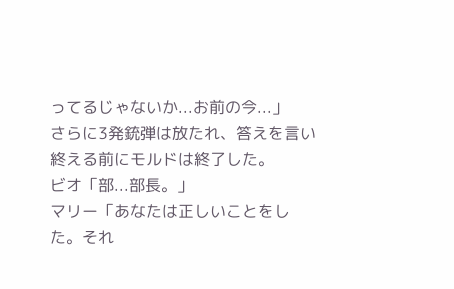ってるじゃないか...お前の今...」
さらに3発銃弾は放たれ、答えを言い終える前にモルドは終了した。
ビオ「部...部長。」
マリー「あなたは正しいことをした。それ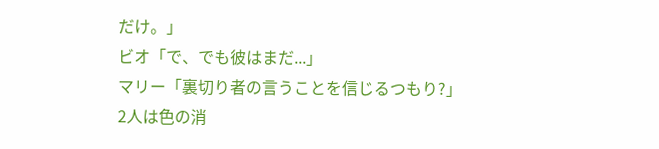だけ。」
ビオ「で、でも彼はまだ...」
マリー「裏切り者の言うことを信じるつもり?」
2人は色の消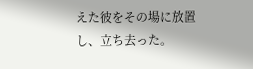えた彼をその場に放置し、立ち去った。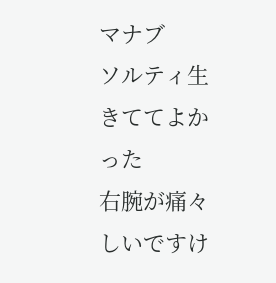マナブ
ソルティ生きててよかった
右腕が痛々しいですけ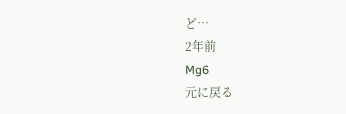ど…
2年前
Mg6
元に戻る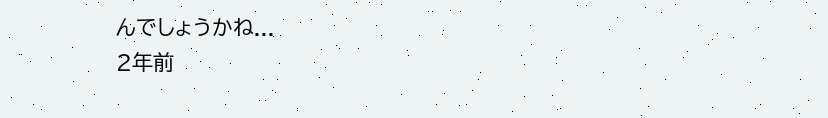んでしょうかね...
2年前